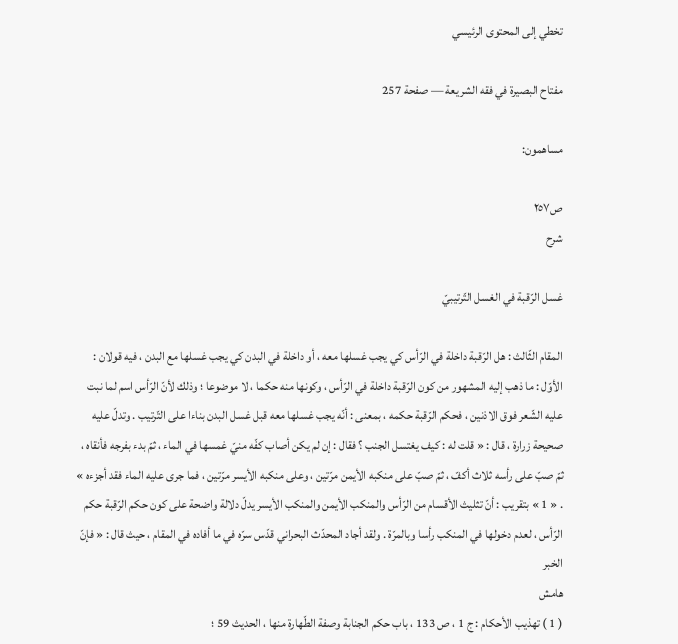تخطي إلى المحتوى الرئيسي

مفتاح البصيرة في فقه الشريعة — صفحة 257

مساهمون:

ص٢٥٧
شرح

غسل الرّقبة في الغسل التّرتيبيّ

المقام الثّالث : هل الرّقبة داخلة في الرّأس كي يجب غسلها معه ، أو داخلة في البدن كي يجب غسلها مع البدن ، فيه قولان : الأوّل : ما ذهب إليه المشهور من كون الرّقبة داخلة في الرّأس ، وكونها منه حكما ، لا موضوعا ؛ وذلك لأنّ الرّأس اسم لما نبت عليه الشّعر فوق الاذنين ، فحكم الرّقبة حكمه ، بمعنى : أنّه يجب غسلها معه قبل غسل البدن بناءا على التّرتيب . وتدلّ عليه صحيحة زرارة ، قال : « قلت له : كيف يغتسل الجنب ؟ فقال : إن لم يكن أصاب كفّه منيّ غمسها في الماء ، ثمّ بدء بفرجه فأنقاه ، ثمّ صبّ على رأسه ثلاث أكفّ ، ثمّ صبّ على منكبه الأيمن مرّتين ، وعلى منكبه الأيسر مرّتين ، فما جرى عليه الماء فقد أجزءه » . « 1 » بتقريب : أنّ تثليث الأقسام من الرّأس والمنكب الأيمن والمنكب الأيسر يدلّ دلالة واضحة على كون حكم الرّقبة حكم الرّأس ، لعدم دخولها في المنكب رأسا وبالمرّة . ولقد أجاد المحدّث البحراني قدّس سرّه في ما أفاده في المقام ، حيث قال : « فإنّ الخبر
هامش
( 1 ) تهذيب الأحكام : ج 1 ، ص 133 ، باب حكم الجنابة وصفة الطّهارة منها ، الحديث 59 ؛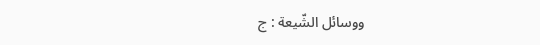ووسائل الشّيعة : ج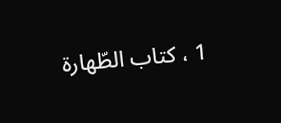1 ، كتاب الطّهارة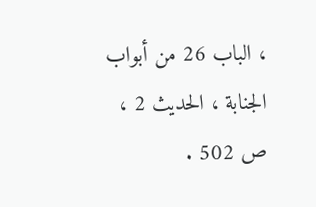، الباب 26 من أبواب الجنابة ، الحديث 2 ، ص 502 .